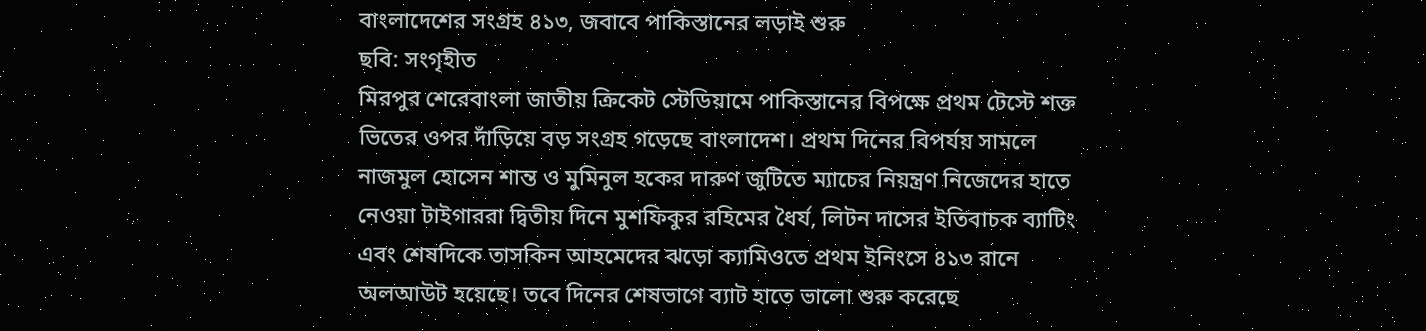বাংলাদেশের সংগ্রহ ৪১৩, জবাবে পাকিস্তানের লড়াই শুরু
ছবি: সংগৃহীত
মিরপুর শেরেবাংলা জাতীয় ক্রিকেট স্টেডিয়ামে পাকিস্তানের বিপক্ষে প্রথম টেস্টে শক্ত ভিতের ওপর দাঁড়িয়ে বড় সংগ্রহ গড়েছে বাংলাদেশ। প্রথম দিনের বিপর্যয় সামলে নাজমুল হোসেন শান্ত ও মুমিনুল হকের দারুণ জুটিতে ম্যাচের নিয়ন্ত্রণ নিজেদের হাতে নেওয়া টাইগাররা দ্বিতীয় দিনে মুশফিকুর রহিমের ধৈর্য, লিটন দাসের ইতিবাচক ব্যাটিং এবং শেষদিকে তাসকিন আহমেদের ঝড়ো ক্যামিওতে প্রথম ইনিংসে ৪১৩ রানে অলআউট হয়েছে। তবে দিনের শেষভাগে ব্যাট হাতে ভালো শুরু করেছে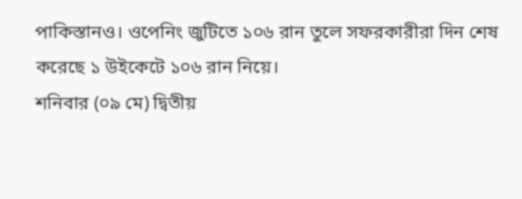পাকিস্তানও। ওপেনিং জুটিতে ১০৬ রান তুলে সফরকারীরা দিন শেষ করেছে ১ উইকেটে ১০৬ রান নিয়ে।
শনিবার (০৯ মে) দ্বিতীয়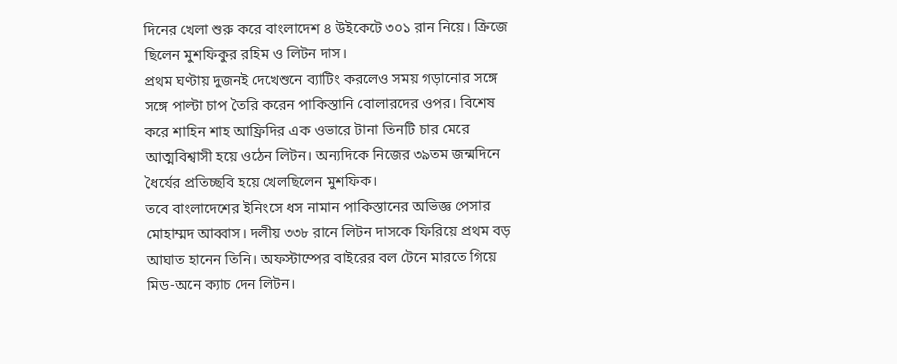দিনের খেলা শুরু করে বাংলাদেশ ৪ উইকেটে ৩০১ রান নিয়ে। ক্রিজে ছিলেন মুশফিকুর রহিম ও লিটন দাস।
প্রথম ঘণ্টায় দুজনই দেখেশুনে ব্যাটিং করলেও সময় গড়ানোর সঙ্গে সঙ্গে পাল্টা চাপ তৈরি করেন পাকিস্তানি বোলারদের ওপর। বিশেষ করে শাহিন শাহ আফ্রিদির এক ওভারে টানা তিনটি চার মেরে আত্মবিশ্বাসী হয়ে ওঠেন লিটন। অন্যদিকে নিজের ৩৯তম জন্মদিনে ধৈর্যের প্রতিচ্ছবি হয়ে খেলছিলেন মুশফিক।
তবে বাংলাদেশের ইনিংসে ধস নামান পাকিস্তানের অভিজ্ঞ পেসার মোহাম্মদ আব্বাস। দলীয় ৩৩৮ রানে লিটন দাসকে ফিরিয়ে প্রথম বড় আঘাত হানেন তিনি। অফস্টাম্পের বাইরের বল টেনে মারতে গিয়ে মিড-অনে ক্যাচ দেন লিটন।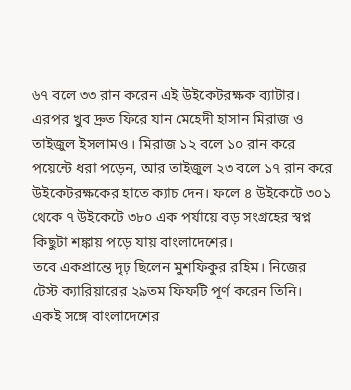৬৭ বলে ৩৩ রান করেন এই উইকেটরক্ষক ব্যাটার। এরপর খুব দ্রুত ফিরে যান মেহেদী হাসান মিরাজ ও তাইজুল ইসলামও। মিরাজ ১২ বলে ১০ রান করে পয়েন্টে ধরা পড়েন, আর তাইজুল ২৩ বলে ১৭ রান করে উইকেটরক্ষকের হাতে ক্যাচ দেন। ফলে ৪ উইকেটে ৩০১ থেকে ৭ উইকেটে ৩৮০ এক পর্যায়ে বড় সংগ্রহের স্বপ্ন কিছুটা শঙ্কায় পড়ে যায় বাংলাদেশের।
তবে একপ্রান্তে দৃঢ় ছিলেন মুশফিকুর রহিম। নিজের টেস্ট ক্যারিয়ারের ২৯তম ফিফটি পূর্ণ করেন তিনি। একই সঙ্গে বাংলাদেশের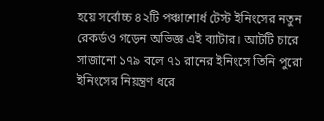হয়ে সর্বোচ্চ ৪২টি পঞ্চাশোর্ধ টেস্ট ইনিংসের নতুন রেকর্ডও গড়েন অভিজ্ঞ এই ব্যাটার। আটটি চারে সাজানো ১৭৯ বলে ৭১ রানের ইনিংসে তিনি পুরো ইনিংসের নিয়ন্ত্রণ ধরে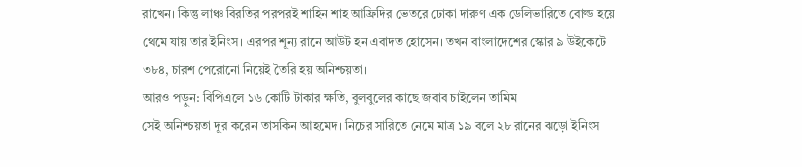রাখেন। কিন্তু লাঞ্চ বিরতির পরপরই শাহিন শাহ আফ্রিদির ভেতরে ঢোকা দারুণ এক ডেলিভারিতে বোল্ড হয়ে থেমে যায় তার ইনিংস। এরপর শূন্য রানে আউট হন এবাদত হোসেন। তখন বাংলাদেশের স্কোর ৯ উইকেটে ৩৮৪, চারশ পেরোনো নিয়েই তৈরি হয় অনিশ্চয়তা।
আরও পড়ুন: বিপিএলে ১৬ কোটি টাকার ক্ষতি, বুলবুলের কাছে জবাব চাইলেন তামিম
সেই অনিশ্চয়তা দূর করেন তাসকিন আহমেদ। নিচের সারিতে নেমে মাত্র ১৯ বলে ২৮ রানের ঝড়ো ইনিংস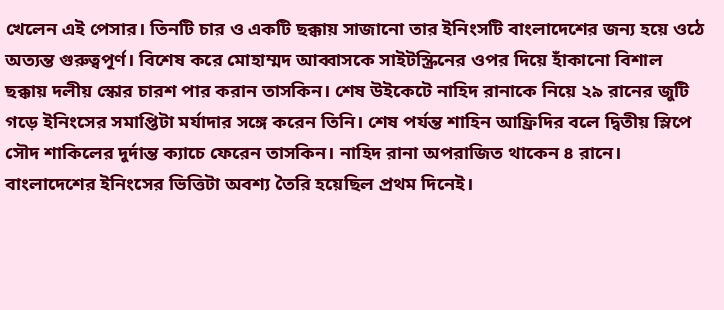খেলেন এই পেসার। তিনটি চার ও একটি ছক্কায় সাজানো তার ইনিংসটি বাংলাদেশের জন্য হয়ে ওঠে অত্যন্ত গুরুত্বপূর্ণ। বিশেষ করে মোহাম্মদ আব্বাসকে সাইটস্ক্রিনের ওপর দিয়ে হাঁকানো বিশাল ছক্কায় দলীয় স্কোর চারশ পার করান তাসকিন। শেষ উইকেটে নাহিদ রানাকে নিয়ে ২৯ রানের জুটি গড়ে ইনিংসের সমাপ্তিটা মর্যাদার সঙ্গে করেন তিনি। শেষ পর্যন্ত শাহিন আফ্রিদির বলে দ্বিতীয় স্লিপে সৌদ শাকিলের দুর্দান্ত ক্যাচে ফেরেন তাসকিন। নাহিদ রানা অপরাজিত থাকেন ৪ রানে।
বাংলাদেশের ইনিংসের ভিত্তিটা অবশ্য তৈরি হয়েছিল প্রথম দিনেই।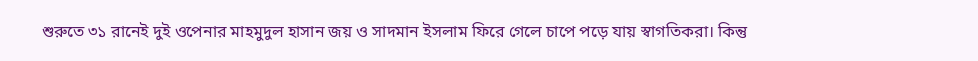শুরুতে ৩১ রানেই দুই ওপেনার মাহমুদুল হাসান জয় ও সাদমান ইসলাম ফিরে গেলে চাপে পড়ে যায় স্বাগতিকরা। কিন্তু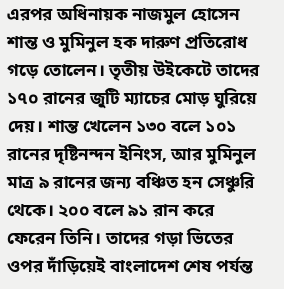এরপর অধিনায়ক নাজমুল হোসেন শান্ত ও মুমিনুল হক দারুণ প্রতিরোধ গড়ে তোলেন। তৃতীয় উইকেটে তাদের ১৭০ রানের জুটি ম্যাচের মোড় ঘুরিয়ে দেয়। শান্ত খেলেন ১৩০ বলে ১০১ রানের দৃষ্টিনন্দন ইনিংস, আর মুমিনুল মাত্র ৯ রানের জন্য বঞ্চিত হন সেঞ্চুরি থেকে। ২০০ বলে ৯১ রান করে ফেরেন তিনি। তাদের গড়া ভিতের ওপর দাঁড়িয়েই বাংলাদেশ শেষ পর্যন্ত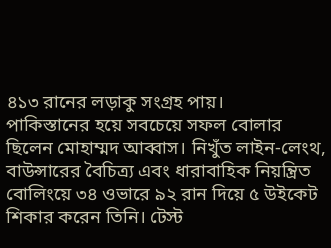৪১৩ রানের লড়াকু সংগ্রহ পায়।
পাকিস্তানের হয়ে সবচেয়ে সফল বোলার ছিলেন মোহাম্মদ আব্বাস। নিখুঁত লাইন-লেংথ, বাউন্সারের বৈচিত্র্য এবং ধারাবাহিক নিয়ন্ত্রিত বোলিংয়ে ৩৪ ওভারে ৯২ রান দিয়ে ৫ উইকেট শিকার করেন তিনি। টেস্ট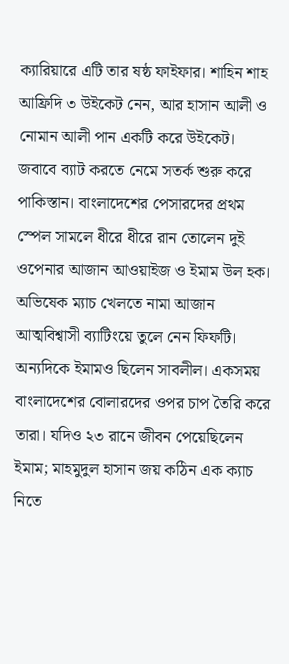ক্যারিয়ারে এটি তার ষষ্ঠ ফাইফার। শাহিন শাহ আফ্রিদি ৩ উইকেট নেন, আর হাসান আলী ও নোমান আলী পান একটি করে উইকেট।
জবাবে ব্যাট করতে নেমে সতর্ক শুরু করে পাকিস্তান। বাংলাদেশের পেসারদের প্রথম স্পেল সামলে ধীরে ধীরে রান তোলেন দুই ওপেনার আজান আওয়াইজ ও ইমাম উল হক। অভিষেক ম্যাচ খেলতে নামা আজান আত্মবিশ্বাসী ব্যাটিংয়ে তুলে নেন ফিফটি। অন্যদিকে ইমামও ছিলেন সাবলীল। একসময় বাংলাদেশের বোলারদের ওপর চাপ তৈরি করে তারা। যদিও ২৩ রানে জীবন পেয়েছিলেন ইমাম; মাহমুদুল হাসান জয় কঠিন এক ক্যাচ নিতে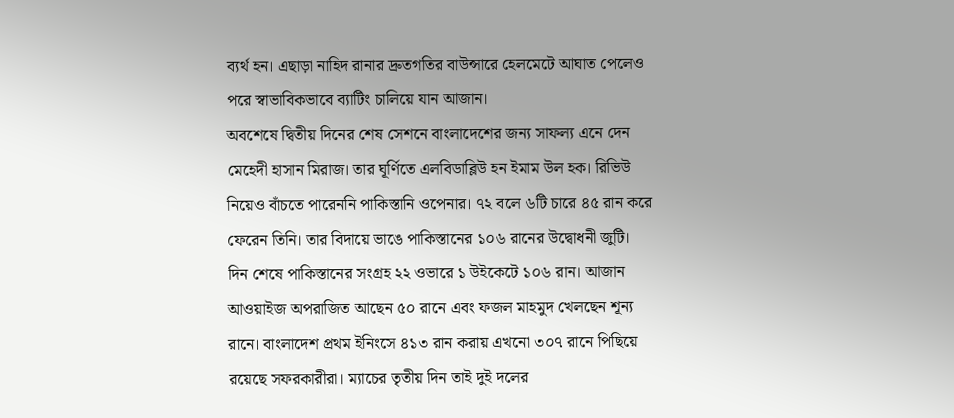ব্যর্থ হন। এছাড়া নাহিদ রানার দ্রুতগতির বাউন্সারে হেলমেটে আঘাত পেলেও পরে স্বাভাবিকভাবে ব্যাটিং চালিয়ে যান আজান।
অবশেষে দ্বিতীয় দিনের শেষ সেশনে বাংলাদেশের জন্য সাফল্য এনে দেন মেহেদী হাসান মিরাজ। তার ঘূর্ণিতে এলবিডাব্লিউ হন ইমাম উল হক। রিভিউ নিয়েও বাঁচতে পারেননি পাকিস্তানি ওপেনার। ৭২ বলে ৬টি চারে ৪৫ রান করে ফেরেন তিনি। তার বিদায়ে ভাঙে পাকিস্তানের ১০৬ রানের উদ্বোধনী জুটি।
দিন শেষে পাকিস্তানের সংগ্রহ ২২ ওভারে ১ উইকেটে ১০৬ রান। আজান আওয়াইজ অপরাজিত আছেন ৫০ রানে এবং ফজল মাহমুদ খেলছেন শূন্য রানে। বাংলাদেশ প্রথম ইনিংসে ৪১৩ রান করায় এখনো ৩০৭ রানে পিছিয়ে রয়েছে সফরকারীরা। ম্যাচের তৃতীয় দিন তাই দুই দলের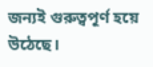জন্যই গুরুত্বপূর্ণ হয়ে উঠেছে।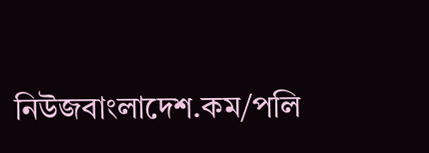নিউজবাংলাদেশ.কম/পলি